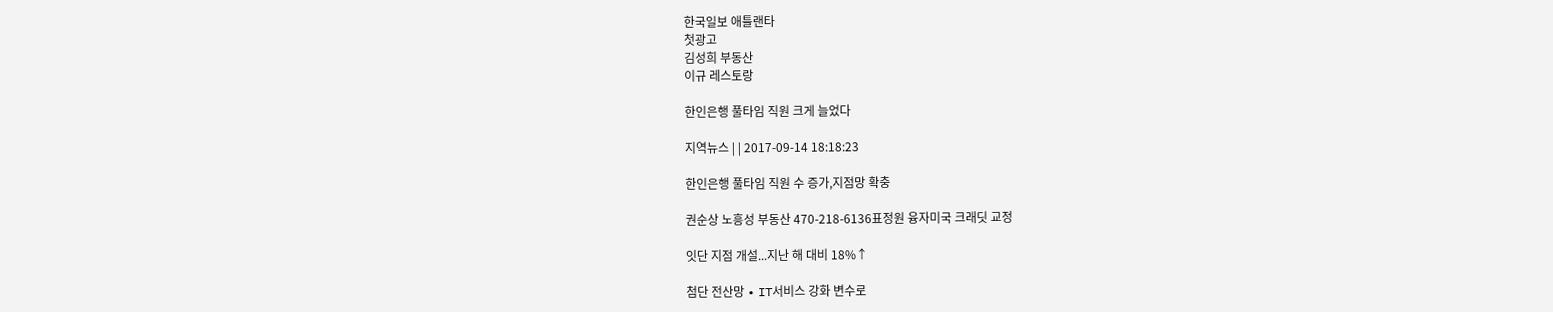한국일보 애틀랜타
첫광고
김성희 부동산
이규 레스토랑

한인은행 풀타임 직원 크게 늘었다

지역뉴스 | | 2017-09-14 18:18:23

한인은행 풀타임 직원 수 증가,지점망 확충

권순상 노흥성 부동산 470-218-6136표정원 융자미국 크래딧 교정

잇단 지점 개설...지난 해 대비 18%↑

첨단 전산망 ∙ IT서비스 강화 변수로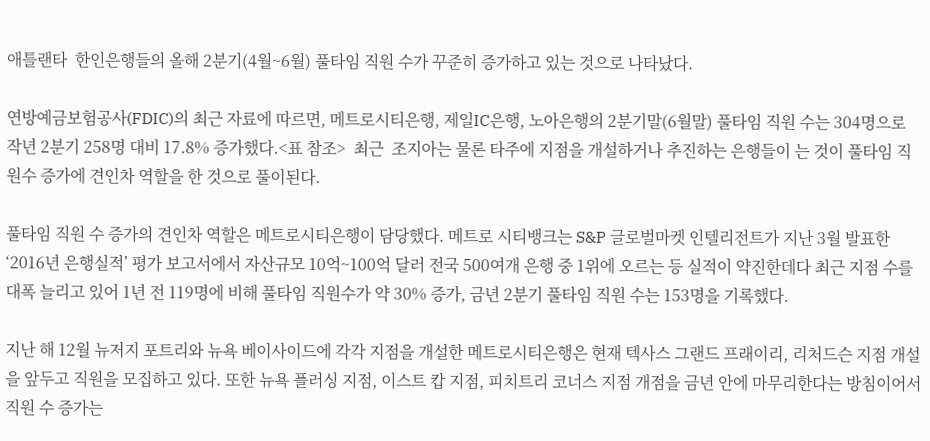애틀랜타  한인은행들의 올해 2분기(4월~6월) 풀타임 직원 수가 꾸준히 증가하고 있는 것으로 나타났다.

연방예금보험공사(FDIC)의 최근 자료에 따르면, 메트로시티은행, 제일IC은행, 노아은행의 2분기말(6월말) 풀타임 직원 수는 304명으로 작년 2분기 258명 대비 17.8% 증가했다.<표 참조>  최근  조지아는 물론 타주에 지점을 개설하거나 추진하는 은행들이 는 것이 풀타임 직원수 증가에 견인차 역할을 한 것으로 풀이된다.

풀타임 직원 수 증가의 견인차 역할은 메트로시티은행이 담당했다. 메트로 시티뱅크는 S&P 글로벌마켓 인텔리전트가 지난 3월 발표한 ‘2016년 은행실적’ 평가 보고서에서 자산규모 10억~100억 달러 전국 500여개 은행 중 1위에 오르는 등 실적이 약진한데다 최근 지점 수를 대폭 늘리고 있어 1년 전 119명에 비해 풀타임 직원수가 약 30% 증가, 금년 2분기 풀타임 직원 수는 153명을 기록했다.

지난 해 12월 뉴저지 포트리와 뉴욕 베이사이드에 각각 지점을 개설한 메트로시티은행은 현재 텍사스 그랜드 프래이리, 리처드슨 지점 개설을 앞두고 직원을 모집하고 있다. 또한 뉴욕 플러싱 지점, 이스트 캅 지점, 피치트리 코너스 지점 개점을 금년 안에 마무리한다는 방침이어서 직원 수 증가는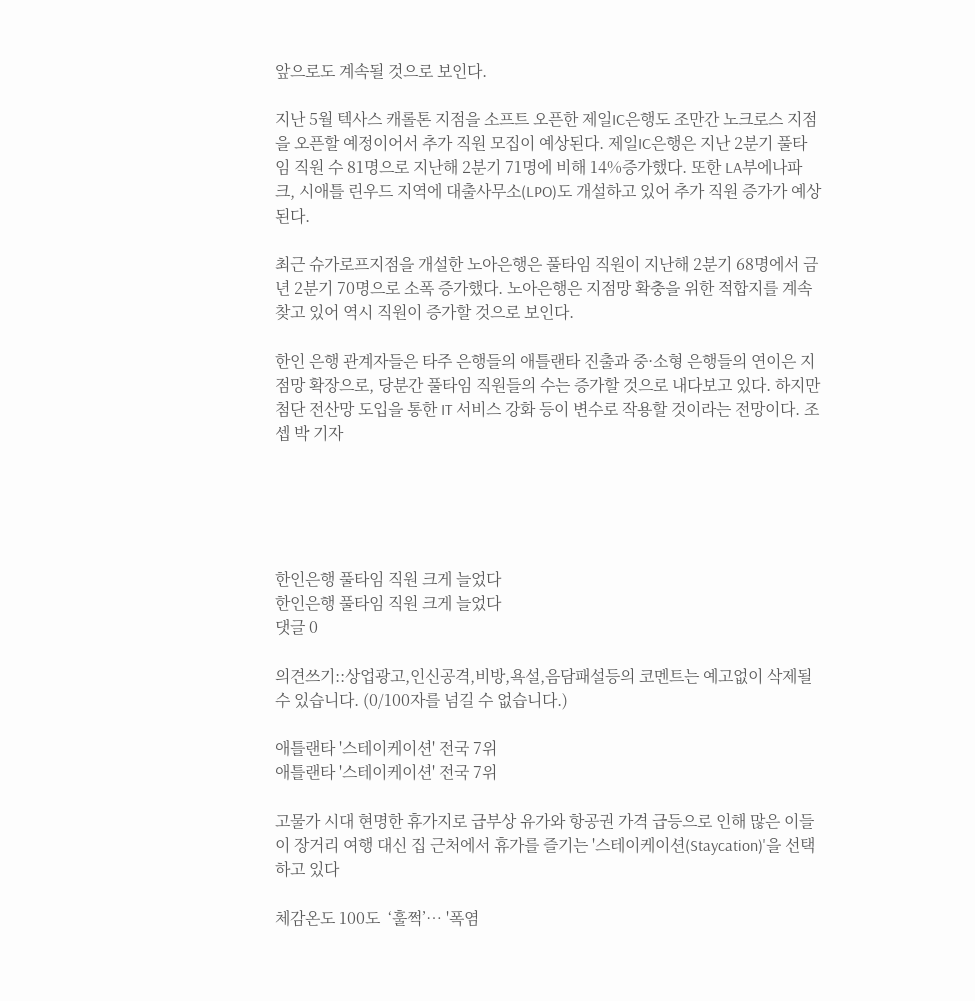앞으로도 계속될 것으로 보인다.

지난 5월 텍사스 캐롤톤 지점을 소프트 오픈한 제일IC은행도 조만간 노크로스 지점을 오픈할 예정이어서 추가 직원 모집이 예상된다. 제일IC은행은 지난 2분기 풀타임 직원 수 81명으로 지난해 2분기 71명에 비해 14%증가했다. 또한 LA부에나파크, 시애틀 린우드 지역에 대출사무소(LPO)도 개설하고 있어 추가 직원 증가가 예상된다.

최근 슈가로프지점을 개설한 노아은행은 풀타임 직원이 지난해 2분기 68명에서 금년 2분기 70명으로 소폭 증가했다. 노아은행은 지점망 확충을 위한 적합지를 계속 찾고 있어 역시 직원이 증가할 것으로 보인다.

한인 은행 관계자들은 타주 은행들의 애틀랜타 진출과 중·소형 은행들의 연이은 지점망 확장으로, 당분간 풀타임 직원들의 수는 증가할 것으로 내다보고 있다. 하지만 첨단 전산망 도입을 통한 IT 서비스 강화 등이 변수로 작용할 것이라는 전망이다. 조셉 박 기자





한인은행 풀타임 직원 크게 늘었다
한인은행 풀타임 직원 크게 늘었다
댓글 0

의견쓰기::상업광고,인신공격,비방,욕설,음담패설등의 코멘트는 예고없이 삭제될수 있습니다. (0/100자를 넘길 수 없습니다.)

애틀랜타 '스테이케이션' 전국 7위
애틀랜타 '스테이케이션' 전국 7위

고물가 시대 현명한 휴가지로 급부상 유가와 항공권 가격 급등으로 인해 많은 이들이 장거리 여행 대신 집 근처에서 휴가를 즐기는 '스테이케이션(Staycation)'을 선택하고 있다

체감온도 100도  ‘훌쩍’… '폭염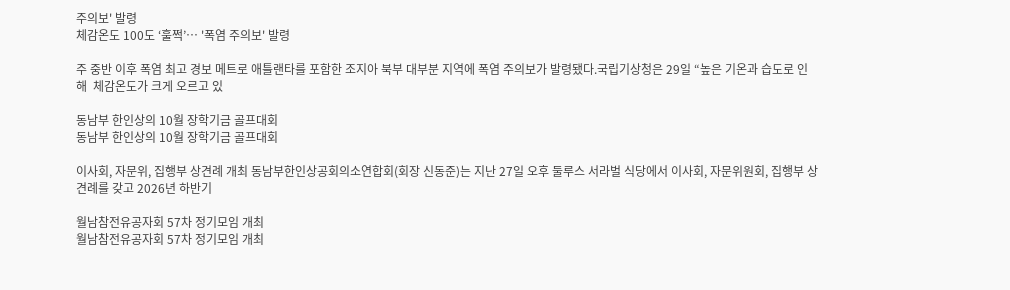주의보' 발령
체감온도 100도 ‘훌쩍’… '폭염 주의보' 발령

주 중반 이후 폭염 최고 경보 메트로 애틀랜타를 포함한 조지아 북부 대부분 지역에 폭염 주의보가 발령됐다.국립기상청은 29일 “높은 기온과 습도로 인해  체감온도가 크게 오르고 있

동남부 한인상의 10월 장학기금 골프대회
동남부 한인상의 10월 장학기금 골프대회

이사회, 자문위, 집행부 상견례 개최 동남부한인상공회의소연합회(회장 신동준)는 지난 27일 오후 둘루스 서라벌 식당에서 이사회, 자문위원회, 집행부 상견례를 갖고 2026년 하반기

월남참전유공자회 57차 정기모임 개최
월남참전유공자회 57차 정기모임 개최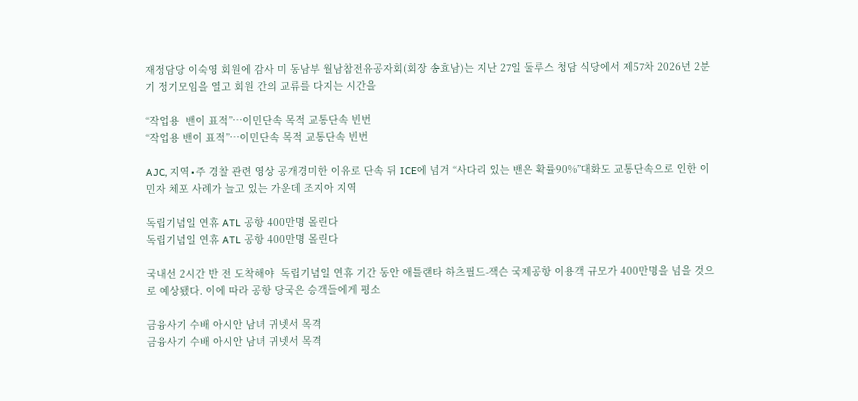재정담당 이숙영 회원에 감사 미 동남부 월남참전유공자회(회장 송효남)는 지난 27일 둘루스 청담 식당에서 제57차 2026년 2분기 정기모임을 열고 회원 간의 교류를 다지는 시간을

“작업용  밴이 표적”…이민단속 목적 교통단속 빈번
“작업용 밴이 표적”…이민단속 목적 교통단속 빈번

AJC, 지역∙주 경찰 관련 영상 공개경미한 이유로 단속 뒤 ICE에 넘겨 “사다리 있는 밴은 확률90%”대화도 교통단속으로 인한 이민자 체포 사례가 늘고 있는 가운데 조지아 지역

독립기념일 연휴 ATL 공항 400만명 몰린다
독립기념일 연휴 ATL 공항 400만명 몰린다

국내선 2시간 반 전 도착해야  독립기념일 연휴 기간 동안 애틀랜타 하츠필드-잭슨 국제공항 이용객 규모가 400만명을 넘을 것으로 예상됐다. 이에 따라 공항 당국은 승객들에게 평소

금융사기 수배 아시안 남녀 귀넷서 목격
금융사기 수배 아시안 남녀 귀넷서 목격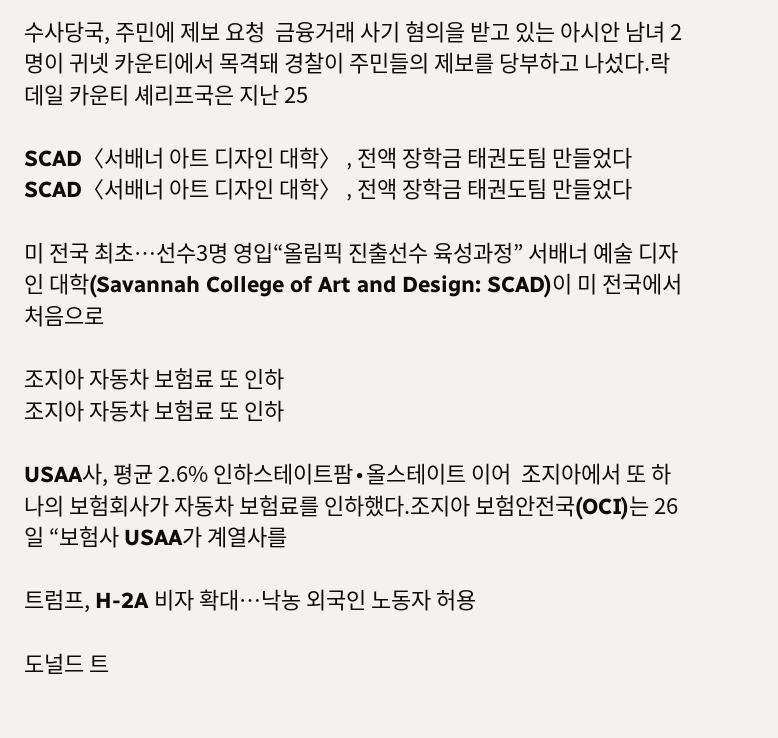수사당국, 주민에 제보 요청  금융거래 사기 혐의을 받고 있는 아시안 남녀 2명이 귀넷 카운티에서 목격돼 경찰이 주민들의 제보를 당부하고 나섰다.락데일 카운티 셰리프국은 지난 25

SCAD〈서배너 아트 디자인 대학〉 ‚ 전액 장학금 태권도팀 만들었다
SCAD〈서배너 아트 디자인 대학〉 ‚ 전액 장학금 태권도팀 만들었다

미 전국 최초…선수3명 영입“올림픽 진출선수 육성과정” 서배너 예술 디자인 대학(Savannah College of Art and Design: SCAD)이 미 전국에서 처음으로

조지아 자동차 보험료 또 인하
조지아 자동차 보험료 또 인하

USAA사, 평균 2.6% 인하스테이트팜∙올스테이트 이어  조지아에서 또 하나의 보험회사가 자동차 보험료를 인하했다.조지아 보험안전국(OCI)는 26일 “보험사 USAA가 계열사를

트럼프, H-2A 비자 확대…낙농 외국인 노동자 허용

도널드 트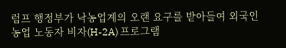럼프 행정부가 낙농업계의 오랜 요구를 받아들여 외국인 농업 노동자 비자(H-2A) 프로그램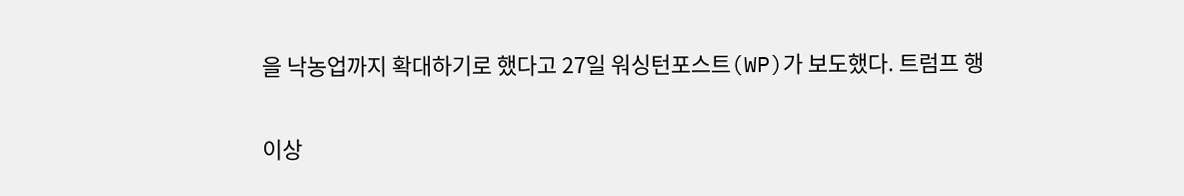을 낙농업까지 확대하기로 했다고 27일 워싱턴포스트(WP)가 보도했다. 트럼프 행

이상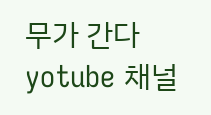무가 간다 yotube 채널